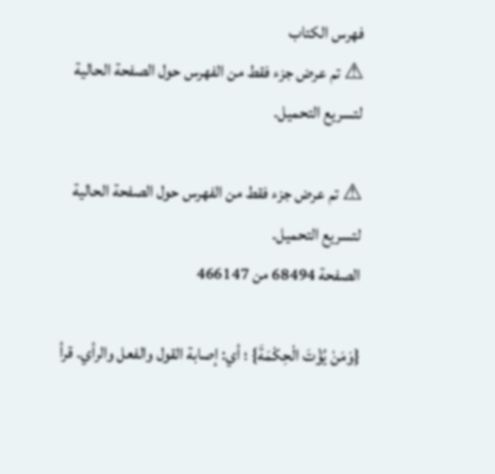فهرس الكتاب
⚠ تم عرض جزء فقط من الفهرس حول الصفحة الحالية لتسريع التحميل.

⚠ تم عرض جزء فقط من الفهرس حول الصفحة الحالية لتسريع التحميل.
الصفحة 68494 من 466147

{وَمَنْ يُؤْتَ الْحِكْمَةَ} ؛ أي: إصابة القول والفعل والرأي. قرأ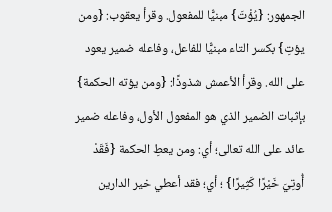الجمهور: {يُؤْتَ} مبنيًّا للمفعول. وقرأ يعقوب: {ومن يؤتِ} بكسر التاء مبنيًّا للفاعل، وفاعله ضمير يعود على الله. وقرأ الأعمش شذوذًا: {ومن يؤته الحكمة} بإثبات الضمير الذي هو المفعول الأول، وفاعله ضمير عائد على الله تعالى؛ أي: ومن يعطِ الحكمة {فَقَدْ أُوتِيَ خَيْرًا كَثِيرًا} ؛ أي؛ فقد أعطي خير الدارين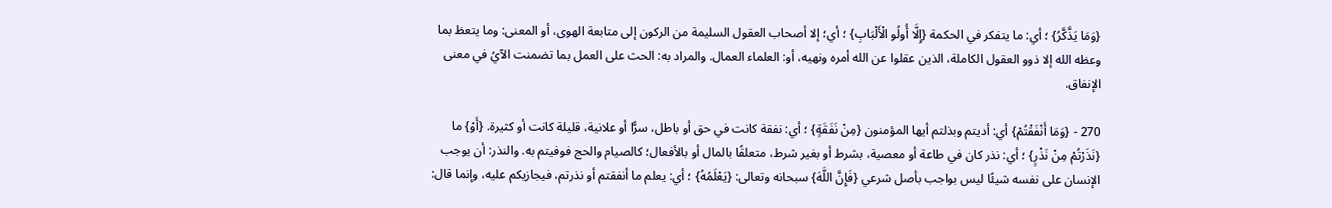{وَمَا يَذَّكَّرُ} ؛ أي: ما يتفكر في الحكمة {إِلَّا أُولُو الْأَلْبَابِ} ؛ أي؛ إلا أصحاب العقول السليمة من الركون إلى متابعة الهوى، أو المعنى: وما يتعظ بما وعظه الله إلا ذوو العقول الكاملة، الذين عقلوا عن الله أمره ونهيه، أو: العلماء العمال. والمراد به: الحث على العمل بما تضمنت الآيُ في معنى الإنفاق.

270 - {وَمَا أَنْفَقْتُمْ} أي: أديتم وبذلتم أيها المؤمنون {مِنْ نَفَقَةٍ} ؛ أي: نفقة كانت في حق أو باطل، سرًّا أو علانية، قليلة كانت أو كثيرة. {أَوْ} ما {نَذَرْتُمْ مِنْ نَذْرٍ} ؛ أي: نذر كان في طاعة أو معصية، بشرط أو بغير شرط، متعلقًا بالمال أو بالأفعال؛ كالصيام والحج فوفيتم به. والنذر: أن يوجب الإنسان على نفسه شيئًا ليس بواجب بأصل شرعي {فَإِنَّ اللَّهَ} سبحانه وتعالى: {يَعْلَمُهُ} ؛ أي: يعلم ما أنفقتم أو نذرتم، فيجازيكم عليه، وإنما قال: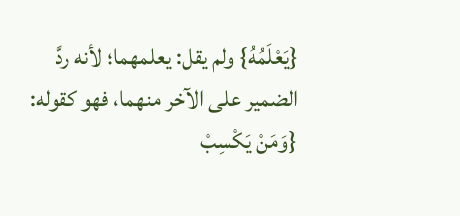{يَعْلَمُهُ} ولم يقل: يعلمهما؛ لأنه ردَّ الضمير على الآخر منهما، فهو كقوله: {وَمَنْ يَكْسِبْ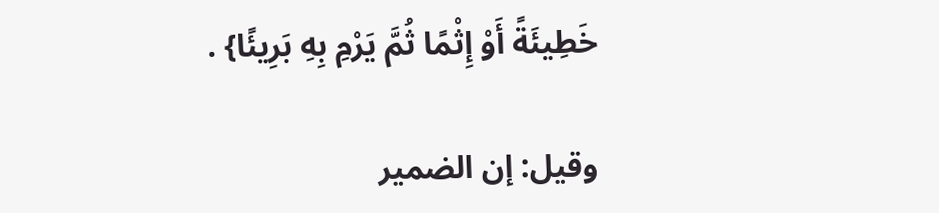خَطِيئَةً أَوْ إِثْمًا ثُمَّ يَرْمِ بِهِ بَرِيئًا} .

وقيل: إن الضمير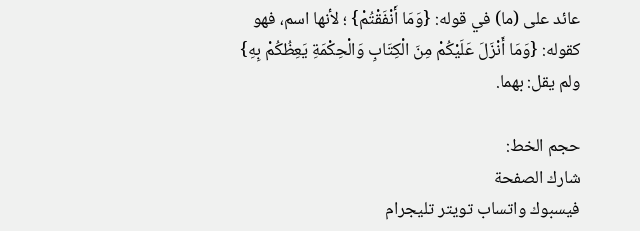عائد على (ما) في قوله: {وَمَا أَنْفَقْتُمْ} ؛ لأنها اسم، فهو كقوله: {وَمَا أَنْزَلَ عَلَيْكُمْ مِنَ الْكِتَابِ وَالْحِكْمَةِ يَعِظُكُمْ بِهِ} ولم يقل: بهما.

حجم الخط:
شارك الصفحة
فيسبوك واتساب تويتر تليجرام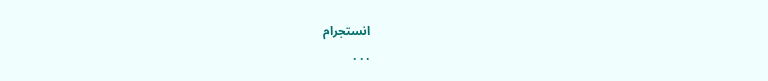انستجرام
. . .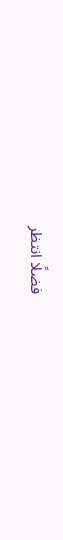فضلًا انتظر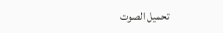تحميل الصوت